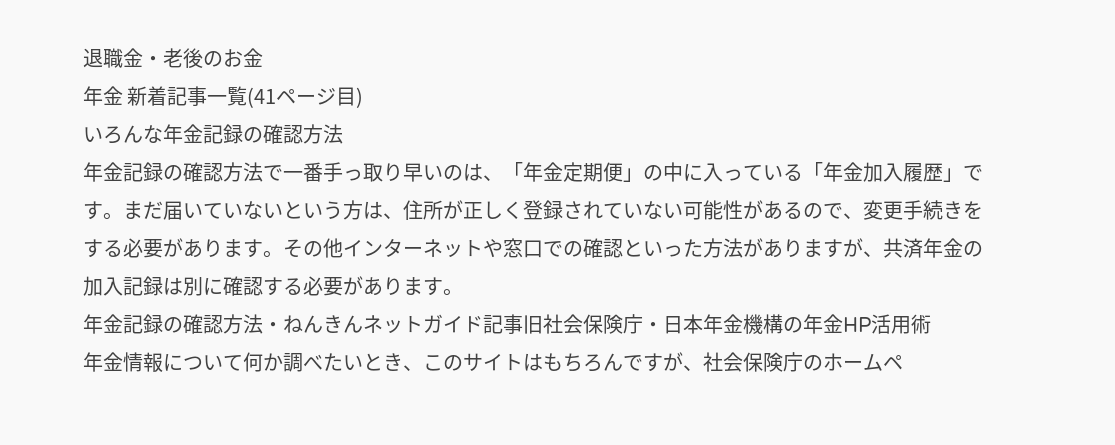退職金・老後のお金
年金 新着記事一覧(41ページ目)
いろんな年金記録の確認方法
年金記録の確認方法で一番手っ取り早いのは、「年金定期便」の中に入っている「年金加入履歴」です。まだ届いていないという方は、住所が正しく登録されていない可能性があるので、変更手続きをする必要があります。その他インターネットや窓口での確認といった方法がありますが、共済年金の加入記録は別に確認する必要があります。
年金記録の確認方法・ねんきんネットガイド記事旧社会保険庁・日本年金機構の年金HP活用術
年金情報について何か調べたいとき、このサイトはもちろんですが、社会保険庁のホームペ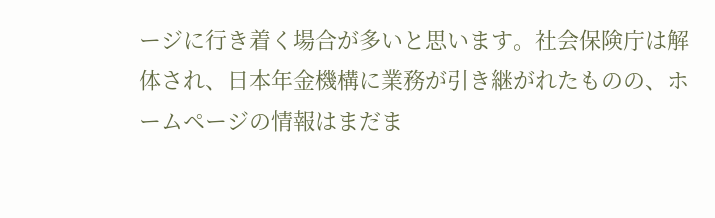ージに行き着く場合が多いと思います。社会保険庁は解体され、日本年金機構に業務が引き継がれたものの、ホームページの情報はまだま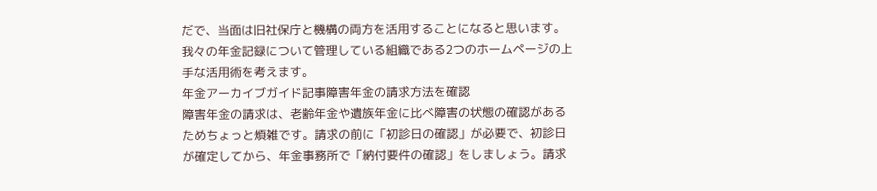だで、当面は旧社保庁と機構の両方を活用することになると思います。我々の年金記録について管理している組織である2つのホームページの上手な活用術を考えます。
年金アーカイブガイド記事障害年金の請求方法を確認
障害年金の請求は、老齢年金や遺族年金に比べ障害の状態の確認があるためちょっと煩雑です。請求の前に「初診日の確認」が必要で、初診日が確定してから、年金事務所で「納付要件の確認」をしましょう。請求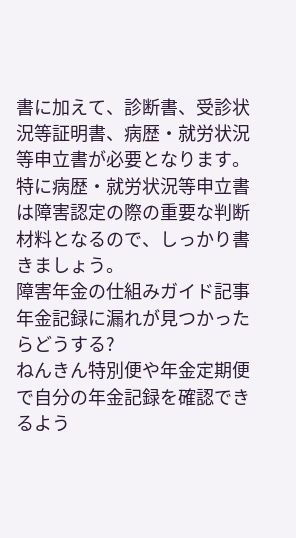書に加えて、診断書、受診状況等証明書、病歴・就労状況等申立書が必要となります。特に病歴・就労状況等申立書は障害認定の際の重要な判断材料となるので、しっかり書きましょう。
障害年金の仕組みガイド記事年金記録に漏れが見つかったらどうする?
ねんきん特別便や年金定期便で自分の年金記録を確認できるよう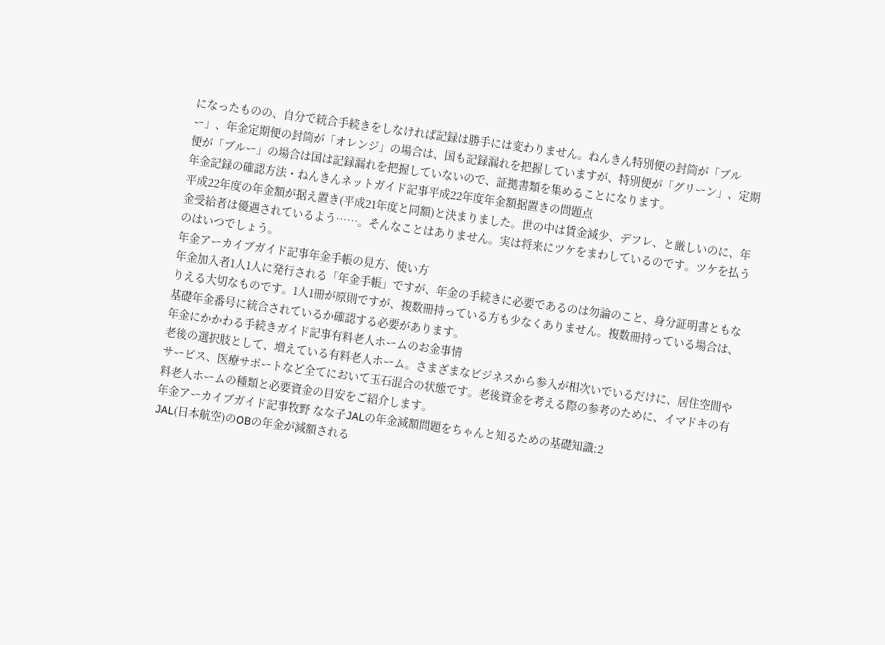になったものの、自分で統合手続きをしなければ記録は勝手には変わりません。ねんきん特別便の封筒が「ブルー」、年金定期便の封筒が「オレンジ」の場合は、国も記録漏れを把握していますが、特別便が「グリーン」、定期便が「ブルー」の場合は国は記録漏れを把握していないので、証拠書類を集めることになります。
年金記録の確認方法・ねんきんネットガイド記事平成22年度年金額据置きの問題点
平成22年度の年金額が据え置き(平成21年度と同額)と決まりました。世の中は賃金減少、デフレ、と厳しいのに、年金受給者は優遇されているよう……。そんなことはありません。実は将来にツケをまわしているのです。ツケを払うのはいつでしょう。
年金アーカイブガイド記事年金手帳の見方、使い方
年金加入者1人1人に発行される「年金手帳」ですが、年金の手続きに必要であるのは勿論のこと、身分証明書ともなりえる大切なものです。1人1冊が原則ですが、複数冊持っている方も少なくありません。複数冊持っている場合は、基礎年金番号に統合されているか確認する必要があります。
年金にかかわる手続きガイド記事有料老人ホームのお金事情
老後の選択肢として、増えている有料老人ホーム。さまざまなビジネスから参入が相次いでいるだけに、居住空間やサービス、医療サポートなど全てにおいて玉石混合の状態です。老後資金を考える際の参考のために、イマドキの有料老人ホームの種類と必要資金の目安をご紹介します。
年金アーカイブガイド記事牧野 なな子JALの年金減額問題をちゃんと知るための基礎知識:2
JAL(日本航空)のOBの年金が減額される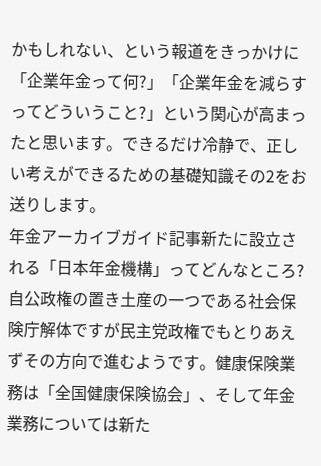かもしれない、という報道をきっかけに「企業年金って何?」「企業年金を減らすってどういうこと?」という関心が高まったと思います。できるだけ冷静で、正しい考えができるための基礎知識その2をお送りします。
年金アーカイブガイド記事新たに設立される「日本年金機構」ってどんなところ?
自公政権の置き土産の一つである社会保険庁解体ですが民主党政権でもとりあえずその方向で進むようです。健康保険業務は「全国健康保険協会」、そして年金業務については新た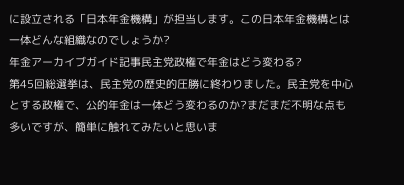に設立される「日本年金機構」が担当します。この日本年金機構とは一体どんな組織なのでしょうか?
年金アーカイブガイド記事民主党政権で年金はどう変わる?
第45回総選挙は、民主党の歴史的圧勝に終わりました。民主党を中心とする政権で、公的年金は一体どう変わるのか?まだまだ不明な点も多いですが、簡単に触れてみたいと思いま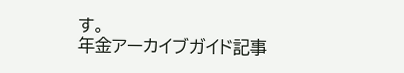す。
年金アーカイブガイド記事